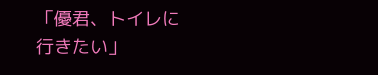「優君、トイレに行きたい」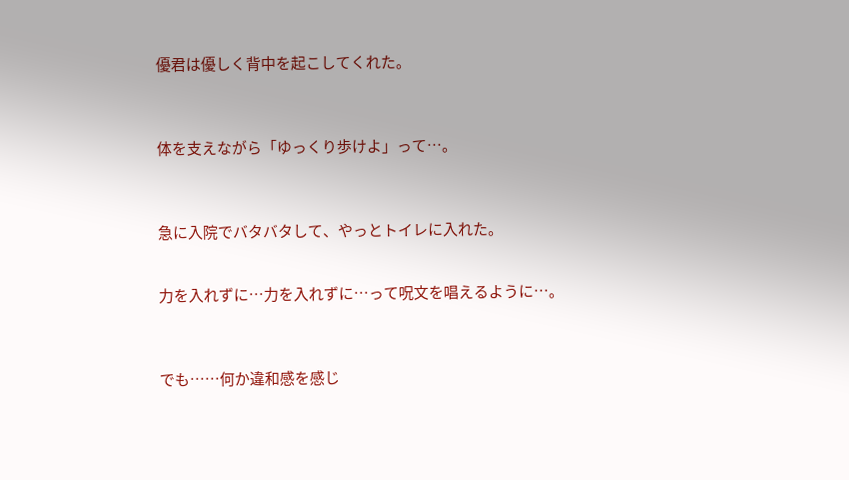優君は優しく背中を起こしてくれた。



体を支えながら「ゆっくり歩けよ」って…。



急に入院でバタバタして、やっとトイレに入れた。


力を入れずに…力を入れずに…って呪文を唱えるように…。



でも……何か違和感を感じ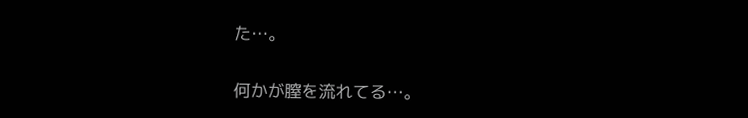た…。


何かが膣を流れてる…。